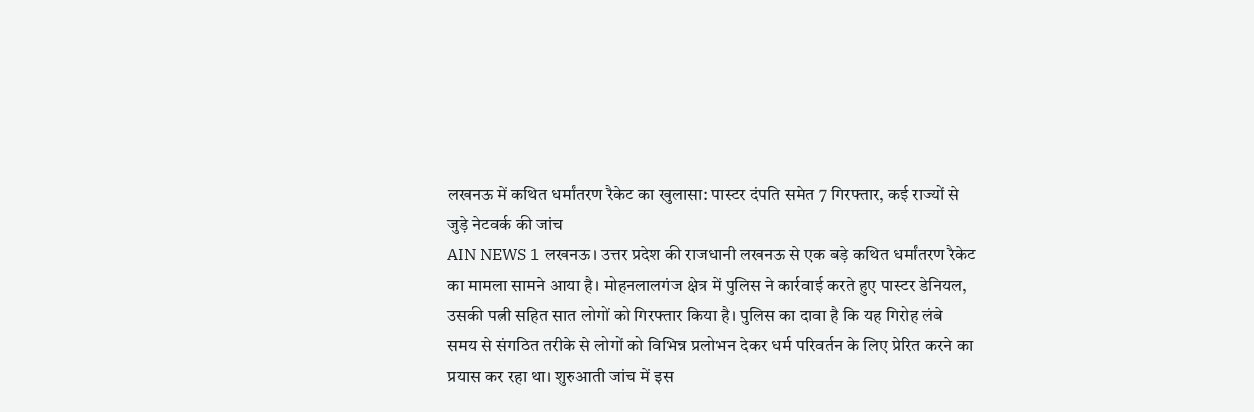लखनऊ में कथित धर्मांतरण रैकेट का खुलासा: पास्टर दंपति समेत 7 गिरफ्तार, कई राज्यों से जुड़े नेटवर्क की जांच
AIN NEWS 1 लखनऊ। उत्तर प्रदेश की राजधानी लखनऊ से एक बड़े कथित धर्मांतरण रैकेट का मामला सामने आया है। मोहनलालगंज क्षेत्र में पुलिस ने कार्रवाई करते हुए पास्टर डेनियल, उसकी पत्नी सहित सात लोगों को गिरफ्तार किया है। पुलिस का दावा है कि यह गिरोह लंबे समय से संगठित तरीके से लोगों को विभिन्न प्रलोभन देकर धर्म परिवर्तन के लिए प्रेरित करने का प्रयास कर रहा था। शुरुआती जांच में इस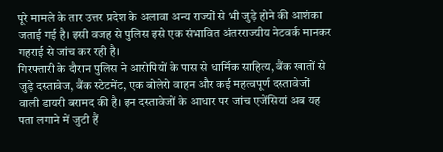पूरे मामले के तार उत्तर प्रदेश के अलावा अन्य राज्यों से भी जुड़े होने की आशंका जताई गई है। इसी वजह से पुलिस इसे एक संभावित अंतरराज्यीय नेटवर्क मानकर गहराई से जांच कर रही है।
गिरफ्तारी के दौरान पुलिस ने आरोपियों के पास से धार्मिक साहित्य, बैंक खातों से जुड़े दस्तावेज, बैंक स्टेटमेंट, एक बोलेरो वाहन और कई महत्वपूर्ण दस्तावेजों वाली डायरी बरामद की है। इन दस्तावेजों के आधार पर जांच एजेंसियां अब यह पता लगाने में जुटी हैं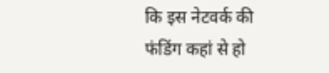कि इस नेटवर्क की फंडिंग कहां से हो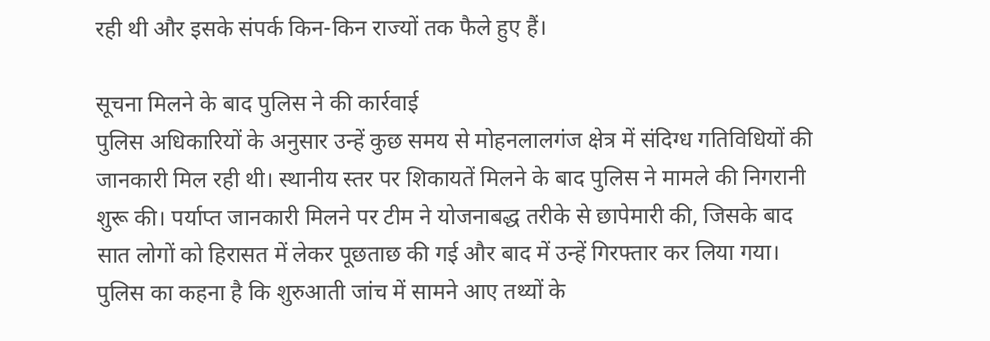रही थी और इसके संपर्क किन-किन राज्यों तक फैले हुए हैं।

सूचना मिलने के बाद पुलिस ने की कार्रवाई
पुलिस अधिकारियों के अनुसार उन्हें कुछ समय से मोहनलालगंज क्षेत्र में संदिग्ध गतिविधियों की जानकारी मिल रही थी। स्थानीय स्तर पर शिकायतें मिलने के बाद पुलिस ने मामले की निगरानी शुरू की। पर्याप्त जानकारी मिलने पर टीम ने योजनाबद्ध तरीके से छापेमारी की, जिसके बाद सात लोगों को हिरासत में लेकर पूछताछ की गई और बाद में उन्हें गिरफ्तार कर लिया गया।
पुलिस का कहना है कि शुरुआती जांच में सामने आए तथ्यों के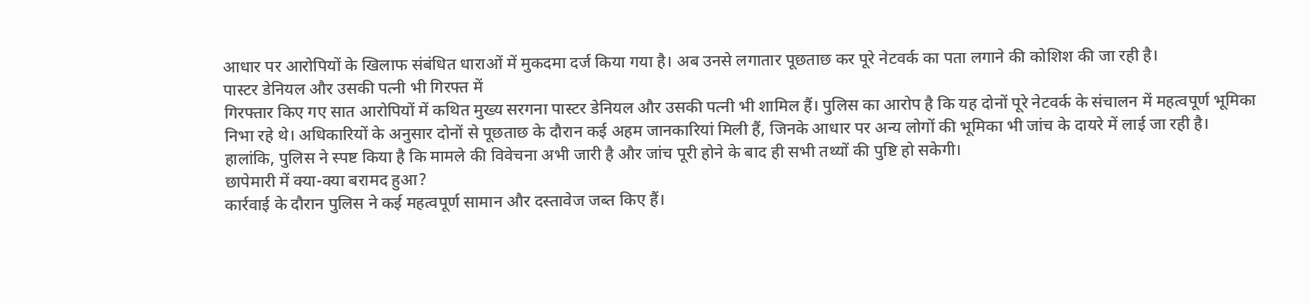आधार पर आरोपियों के खिलाफ संबंधित धाराओं में मुकदमा दर्ज किया गया है। अब उनसे लगातार पूछताछ कर पूरे नेटवर्क का पता लगाने की कोशिश की जा रही है।
पास्टर डेनियल और उसकी पत्नी भी गिरफ्त में
गिरफ्तार किए गए सात आरोपियों में कथित मुख्य सरगना पास्टर डेनियल और उसकी पत्नी भी शामिल हैं। पुलिस का आरोप है कि यह दोनों पूरे नेटवर्क के संचालन में महत्वपूर्ण भूमिका निभा रहे थे। अधिकारियों के अनुसार दोनों से पूछताछ के दौरान कई अहम जानकारियां मिली हैं, जिनके आधार पर अन्य लोगों की भूमिका भी जांच के दायरे में लाई जा रही है।
हालांकि, पुलिस ने स्पष्ट किया है कि मामले की विवेचना अभी जारी है और जांच पूरी होने के बाद ही सभी तथ्यों की पुष्टि हो सकेगी।
छापेमारी में क्या-क्या बरामद हुआ?
कार्रवाई के दौरान पुलिस ने कई महत्वपूर्ण सामान और दस्तावेज जब्त किए हैं।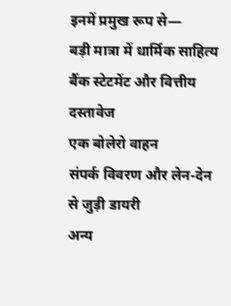इनमें प्रमुख रूप से—
बड़ी मात्रा में धार्मिक साहित्य
बैंक स्टेटमेंट और वित्तीय दस्तावेज
एक बोलेरो वाहन
संपर्क विवरण और लेन-देन से जुड़ी डायरी
अन्य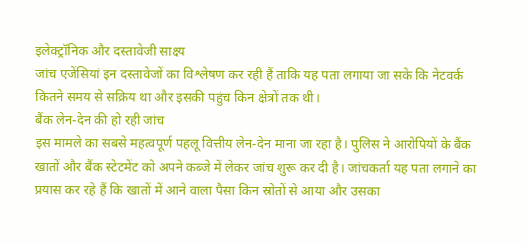इलेक्ट्रॉनिक और दस्तावेजी साक्ष्य
जांच एजेंसियां इन दस्तावेजों का विश्लेषण कर रही हैं ताकि यह पता लगाया जा सके कि नेटवर्क कितने समय से सक्रिय था और इसकी पहुंच किन क्षेत्रों तक थी।
बैंक लेन-देन की हो रही जांच
इस मामले का सबसे महत्वपूर्ण पहलू वित्तीय लेन-देन माना जा रहा है। पुलिस ने आरोपियों के बैंक खातों और बैंक स्टेटमेंट को अपने कब्जे में लेकर जांच शुरू कर दी है। जांचकर्ता यह पता लगाने का प्रयास कर रहे हैं कि खातों में आने वाला पैसा किन स्रोतों से आया और उसका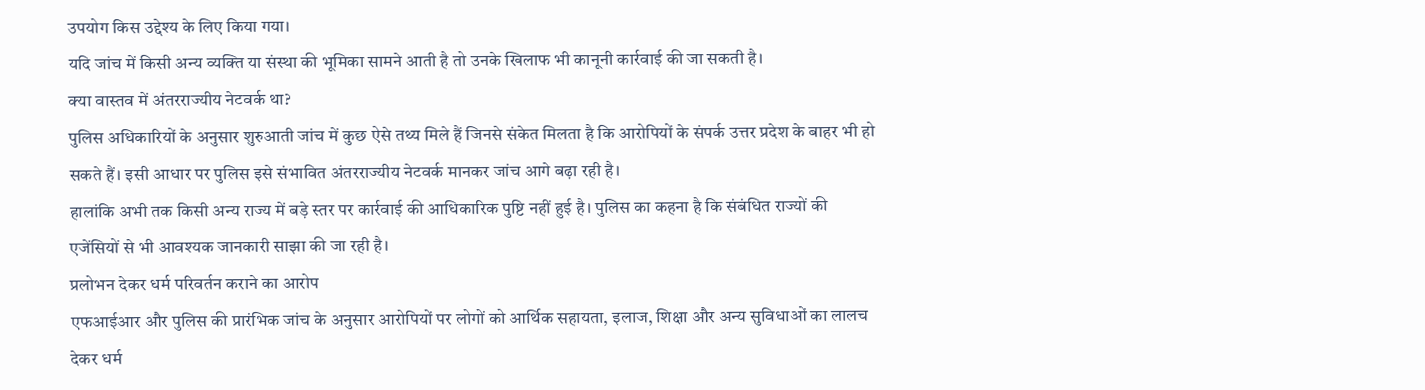उपयोग किस उद्देश्य के लिए किया गया।
यदि जांच में किसी अन्य व्यक्ति या संस्था की भूमिका सामने आती है तो उनके खिलाफ भी कानूनी कार्रवाई की जा सकती है।
क्या वास्तव में अंतरराज्यीय नेटवर्क था?
पुलिस अधिकारियों के अनुसार शुरुआती जांच में कुछ ऐसे तथ्य मिले हैं जिनसे संकेत मिलता है कि आरोपियों के संपर्क उत्तर प्रदेश के बाहर भी हो सकते हैं। इसी आधार पर पुलिस इसे संभावित अंतरराज्यीय नेटवर्क मानकर जांच आगे बढ़ा रही है।
हालांकि अभी तक किसी अन्य राज्य में बड़े स्तर पर कार्रवाई की आधिकारिक पुष्टि नहीं हुई है। पुलिस का कहना है कि संबंधित राज्यों की एजेंसियों से भी आवश्यक जानकारी साझा की जा रही है।
प्रलोभन देकर धर्म परिवर्तन कराने का आरोप
एफआईआर और पुलिस की प्रारंभिक जांच के अनुसार आरोपियों पर लोगों को आर्थिक सहायता, इलाज, शिक्षा और अन्य सुविधाओं का लालच देकर धर्म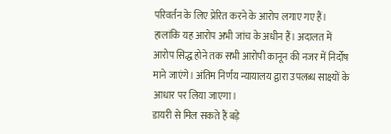परिवर्तन के लिए प्रेरित करने के आरोप लगाए गए हैं।
हालांकि यह आरोप अभी जांच के अधीन हैं। अदालत में आरोप सिद्ध होने तक सभी आरोपी कानून की नजर में निर्दोष माने जाएंगे। अंतिम निर्णय न्यायालय द्वारा उपलब्ध साक्ष्यों के आधार पर लिया जाएगा।
डायरी से मिल सकते हैं बड़े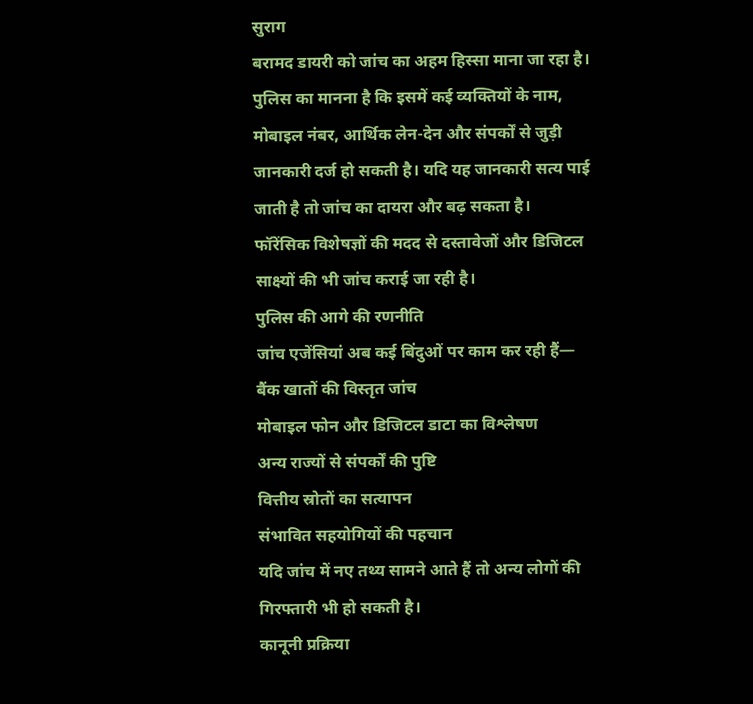सुराग
बरामद डायरी को जांच का अहम हिस्सा माना जा रहा है। पुलिस का मानना है कि इसमें कई व्यक्तियों के नाम, मोबाइल नंबर, आर्थिक लेन-देन और संपर्कों से जुड़ी जानकारी दर्ज हो सकती है। यदि यह जानकारी सत्य पाई जाती है तो जांच का दायरा और बढ़ सकता है।
फॉरेंसिक विशेषज्ञों की मदद से दस्तावेजों और डिजिटल साक्ष्यों की भी जांच कराई जा रही है।
पुलिस की आगे की रणनीति
जांच एजेंसियां अब कई बिंदुओं पर काम कर रही हैं—
बैंक खातों की विस्तृत जांच
मोबाइल फोन और डिजिटल डाटा का विश्लेषण
अन्य राज्यों से संपर्कों की पुष्टि
वित्तीय स्रोतों का सत्यापन
संभावित सहयोगियों की पहचान
यदि जांच में नए तथ्य सामने आते हैं तो अन्य लोगों की गिरफ्तारी भी हो सकती है।
कानूनी प्रक्रिया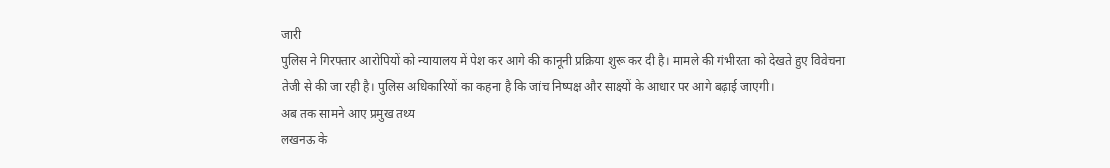जारी
पुलिस ने गिरफ्तार आरोपियों को न्यायालय में पेश कर आगे की कानूनी प्रक्रिया शुरू कर दी है। मामले की गंभीरता को देखते हुए विवेचना तेजी से की जा रही है। पुलिस अधिकारियों का कहना है कि जांच निष्पक्ष और साक्ष्यों के आधार पर आगे बढ़ाई जाएगी।
अब तक सामने आए प्रमुख तथ्य
लखनऊ के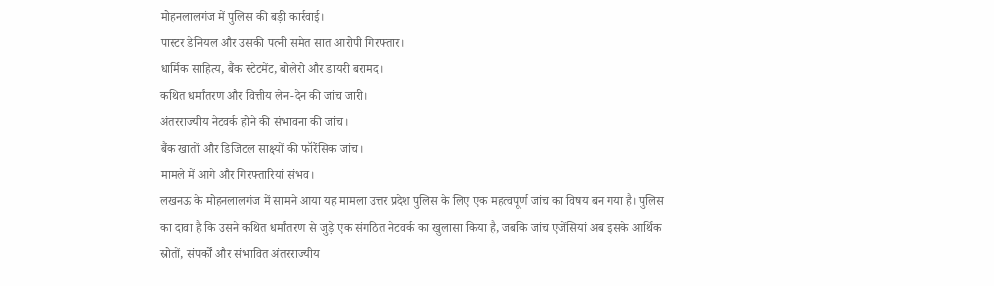मोहनलालगंज में पुलिस की बड़ी कार्रवाई।
पास्टर डेनियल और उसकी पत्नी समेत सात आरोपी गिरफ्तार।
धार्मिक साहित्य, बैंक स्टेटमेंट, बोलेरो और डायरी बरामद।
कथित धर्मांतरण और वित्तीय लेन-देन की जांच जारी।
अंतरराज्यीय नेटवर्क होने की संभावना की जांच।
बैंक खातों और डिजिटल साक्ष्यों की फॉरेंसिक जांच।
मामले में आगे और गिरफ्तारियां संभव।
लखनऊ के मोहनलालगंज में सामने आया यह मामला उत्तर प्रदेश पुलिस के लिए एक महत्वपूर्ण जांच का विषय बन गया है। पुलिस का दावा है कि उसने कथित धर्मांतरण से जुड़े एक संगठित नेटवर्क का खुलासा किया है, जबकि जांच एजेंसियां अब इसके आर्थिक स्रोतों, संपर्कों और संभावित अंतरराज्यीय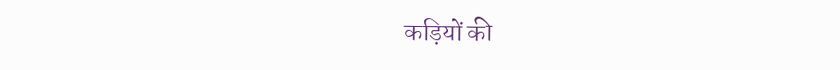कड़ियों की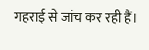गहराई से जांच कर रही हैं।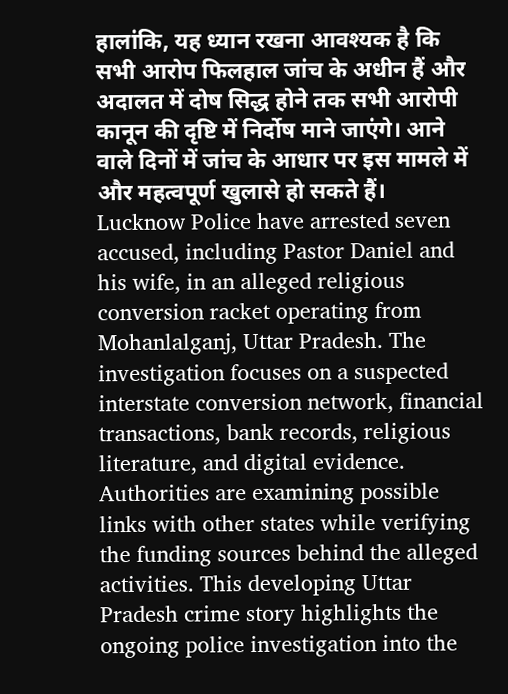हालांकि, यह ध्यान रखना आवश्यक है कि सभी आरोप फिलहाल जांच के अधीन हैं और अदालत में दोष सिद्ध होने तक सभी आरोपी कानून की दृष्टि में निर्दोष माने जाएंगे। आने वाले दिनों में जांच के आधार पर इस मामले में और महत्वपूर्ण खुलासे हो सकते हैं।
Lucknow Police have arrested seven accused, including Pastor Daniel and his wife, in an alleged religious conversion racket operating from Mohanlalganj, Uttar Pradesh. The investigation focuses on a suspected interstate conversion network, financial transactions, bank records, religious literature, and digital evidence. Authorities are examining possible links with other states while verifying the funding sources behind the alleged activities. This developing Uttar Pradesh crime story highlights the ongoing police investigation into the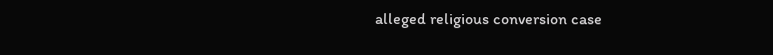alleged religious conversion case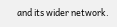and its wider network.